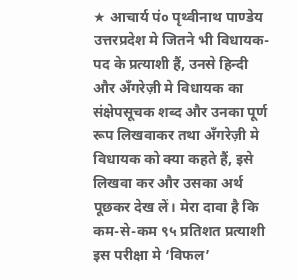★ आचार्य पं० पृथ्वीनाथ पाण्डेय
उत्तरप्रदेश मे जितने भी विधायक-पद के प्रत्याशी हैं, उनसे हिन्दी और अँगरेज़ी मे विधायक का संक्षेपसूचक शब्द और उनका पूर्ण रूप लिखवाकर तथा अँगरेज़ी मे विधायक को क्या कहते हैं, इसे लिखवा कर और उसका अर्थ पूछकर देख लें। मेरा दावा है कि कम-से-कम ९५ प्रतिशत प्रत्याशी इस परीक्षा मे ‘विफल’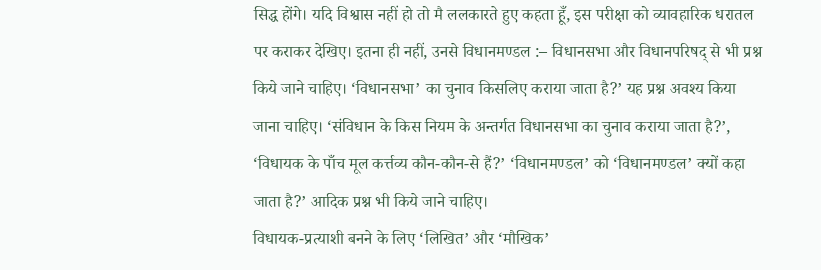सिद्ध होंगे। यदि विश्वास नहीं हो तो मै ललकारते हुए कहता हूँ, इस परीक्षा को व्यावहारिक धरातल पर कराकर देखिए। इतना ही नहीं, उनसे विधानमण्डल :– विधानसभा और विधानपरिषद् से भी प्रश्न किये जाने चाहिए। ‘विधानसभा’ का चुनाव किसलिए कराया जाता है?’ यह प्रश्न अवश्य किया जाना चाहिए। ‘संविधान के किस नियम के अन्तर्गत विधानसभा का चुनाव कराया जाता है?’, ‘विधायक के पाँच मूल कर्त्तव्य कौन-कौन-से हैं?’ ‘विधानमण्डल’ को ‘विधानमण्डल’ क्यों कहा जाता है?’ आदिक प्रश्न भी किये जाने चाहिए।
विधायक-प्रत्याशी बनने के लिए ‘लिखित’ और ‘मौखिक’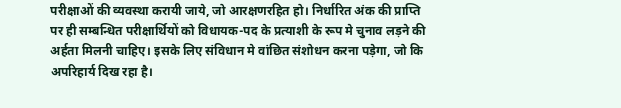परीक्षाओं की व्यवस्था करायी जाये, जो आरक्षणरहित हो। निर्धारित अंक की प्राप्ति पर ही सम्बन्धित परीक्षार्थियों को विधायक-पद के प्रत्याशी के रूप मे चुनाव लड़ने की अर्हता मिलनी चाहिए। इसके लिए संविधान मे वांछित संशोधन करना पड़ेगा, जो कि अपरिहार्य दिख रहा है।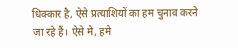धिक्कार है, ऐसे प्रत्याशियों का हम चुनाव करने जा रहे हैं। ऐसे मे, हमे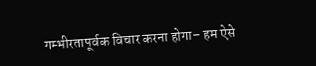गम्भीरतापूर्वक विचार करना होगा– हम ऐसे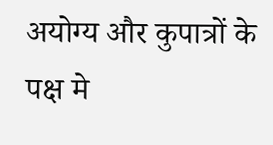अयोग्य और कुपात्रों के पक्ष मे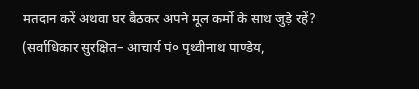मतदान करें अथवा घर बैठकर अपने मूल कर्मो के साथ जुड़े रहें?
(सर्वाधिकार सुरक्षित– आचार्य पं० पृथ्वीनाथ पाण्डेय,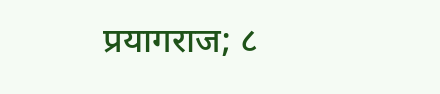प्रयागराज; ८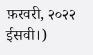फ़रवरी, २०२२ ईसवी।)